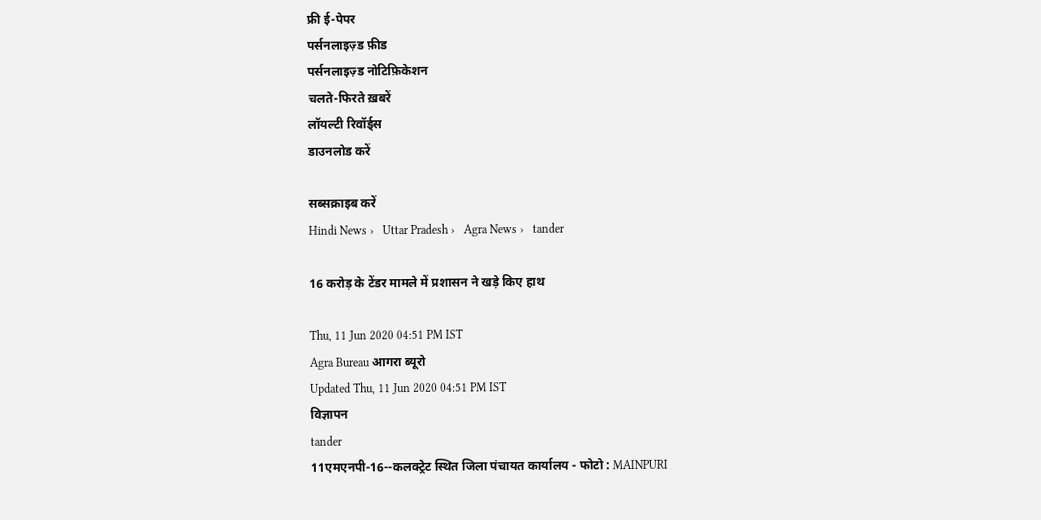फ्री ई-पेपर
पर्सनलाइज़्ड फ़ीड
पर्सनलाइज़्ड नोटिफ़िकेशन
चलते-फिरते ख़बरें
लॉयल्टी रिवॉर्ड्स
डाउनलोड करें

सब्सक्राइब करें
Hindi News ›   Uttar Pradesh ›   Agra News ›   tander

16 करोड़ के टेंडर मामले में प्रशासन ने खड़े किए हाथ

Thu, 11 Jun 2020 04:51 PM IST
Agra Bureau आगरा ब्यूरो
Updated Thu, 11 Jun 2020 04:51 PM IST
विज्ञापन
tander
11एमएनपी-16--कलक्ट्रेट स्थित जिला पंचायत कार्यालय - फोटो : MAINPURI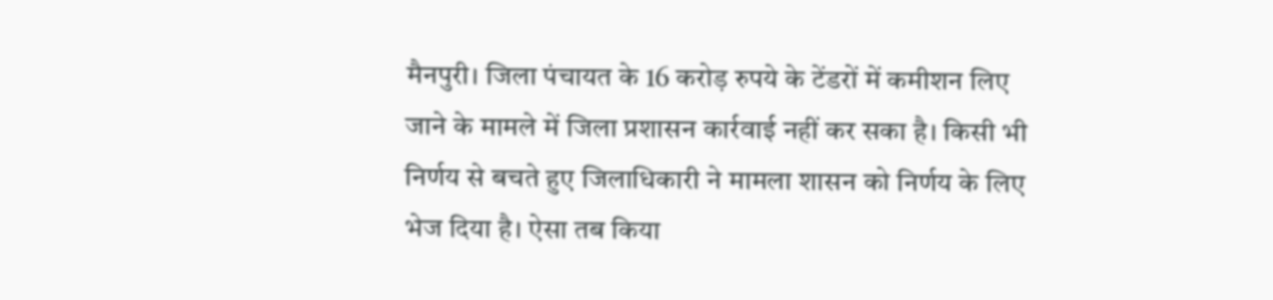मैनपुरी। जिला पंचायत के 16 करोड़ रुपये के टेंडरों में कमीशन लिए जाने के मामले में जिला प्रशासन कार्रवाई नहीं कर सका है। किसी भी निर्णय से बचते हुए जिलाधिकारी ने मामला शासन को निर्णय के लिए भेज दिया है। ऐसा तब किया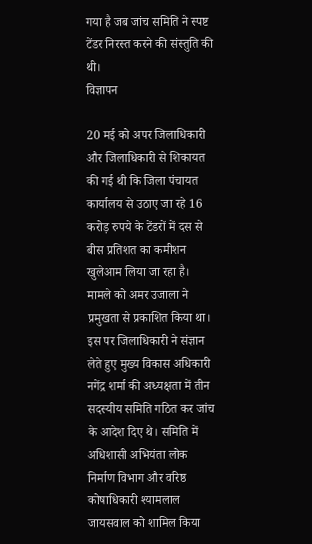गया है जब जांच समिति ने स्पष्ट टेंडर निरस्त करने की संस्तुति की थी।
विज्ञापन

20 मई को अपर जिलाधिकारी और जिलाधिकारी से शिकायत की गई थी कि जिला पंचायत कार्यालय से उठाए जा रहे 16 करोड़ रुपये के टेंडरों में दस से बीस प्रतिशत का कमीशन खुलेआम लिया जा रहा है। मामले को अमर उजाला ने प्रमुखता से प्रकाशित किया था। इस पर जिलाधिकारी ने संज्ञान लेते हुए मुख्य विकास अधिकारी नगेंद्र शर्मा की अध्यक्षता में तीन सदस्यीय समिति गठित कर जांच के आदेश दिए थे। समिति में अधिशासी अभियंता लोक निर्माण विभाग और वरिष्ठ कोषाधिकारी श्यामलाल जायसवाल को शामिल किया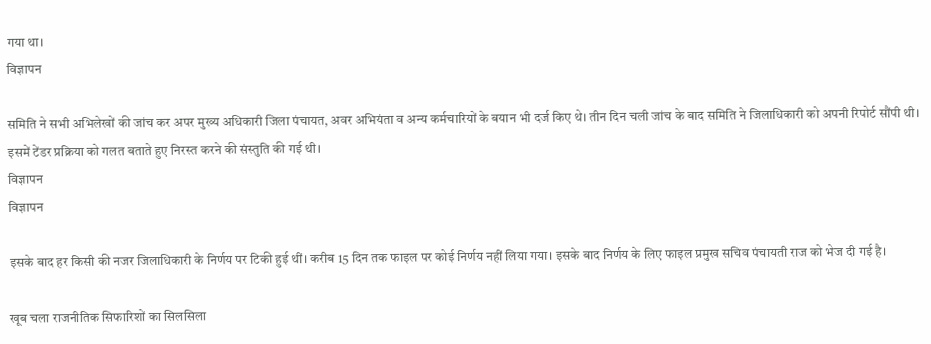गया था।
विज्ञापन

समिति ने सभी अभिलेखों की जांच कर अपर मुख्य अधिकारी जिला पंचायत, अवर अभियंता व अन्य कर्मचारियों के बयान भी दर्ज किए थे। तीन दिन चली जांच के बाद समिति ने जिलाधिकारी को अपनी रिपोर्ट सौंपी थी। इसमें टेंडर प्रक्रिया को गलत बताते हुए निरस्त करने की संस्तुति की गई थी।
विज्ञापन
विज्ञापन

इसके बाद हर किसी की नजर जिलाधिकारी के निर्णय पर टिकी हुई थीं। करीब 15 दिन तक फाइल पर कोई निर्णय नहीं लिया गया। इसके बाद निर्णय के लिए फाइल प्रमुख सचिव पंचायती राज को भेज दी गई है।

खूब चला राजनीतिक सिफारिशों का सिलसिला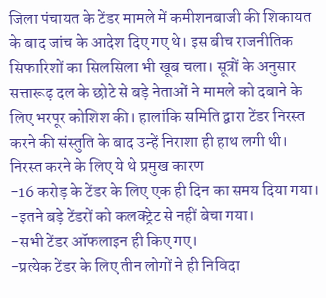जिला पंचायत के टेंडर मामले में कमीशनबाजी की शिकायत के बाद जांच के आदेश दिए गए थे। इस बीच राजनीतिक सिफारिशों का सिलसिला भी खूब चला। सूत्रों के अनुसार सत्तारूढ़ दल के छोटे से बड़े नेताओं ने मामले को दबाने के लिए भरपूर कोशिश की। हालांकि समिति द्वारा टेंडर निरस्त करने की संस्तुति के बाद उन्हें निराशा ही हाथ लगी थी।
निरस्त करने के लिए ये थे प्रमुख कारण
-16 करोड़ के टेंडर के लिए एक ही दिन का समय दिया गया।
-इतने बड़े टेंडरों को कलक्ट्रेट से नहीं बेचा गया।
-सभी टेंडर ऑफलाइन ही किए गए।
-प्रत्येक टेंडर के लिए तीन लोगों ने ही निविदा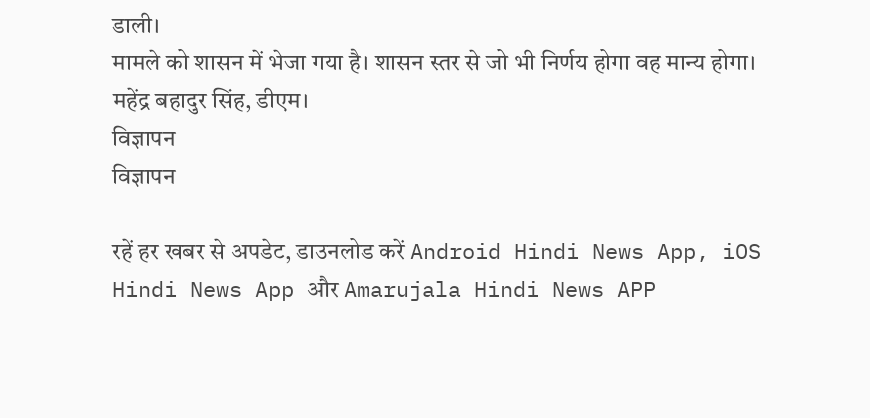डाली।
मामले को शासन में भेजा गया है। शासन स्तर से जो भी निर्णय होगा वह मान्य होगा।
महेंद्र बहादुर सिंह, डीएम।
विज्ञापन
विज्ञापन

रहें हर खबर से अपडेट, डाउनलोड करें Android Hindi News App, iOS Hindi News App और Amarujala Hindi News APP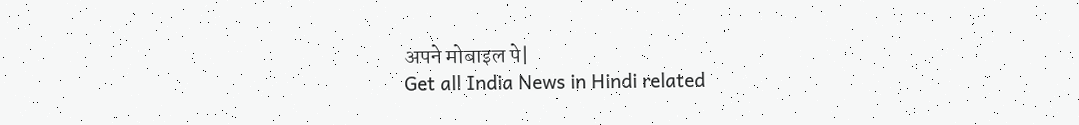अपने मोबाइल पे|
Get all India News in Hindi related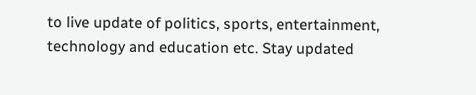to live update of politics, sports, entertainment, technology and education etc. Stay updated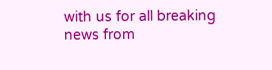with us for all breaking news from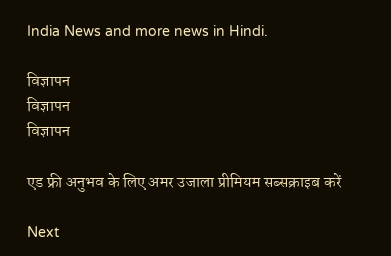India News and more news in Hindi.

विज्ञापन
विज्ञापन
विज्ञापन

एड फ्री अनुभव के लिए अमर उजाला प्रीमियम सब्सक्राइब करें

Next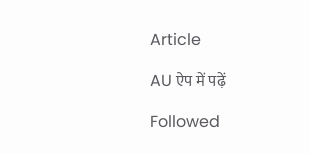Article

AU ऐप में पढ़ें

Followed